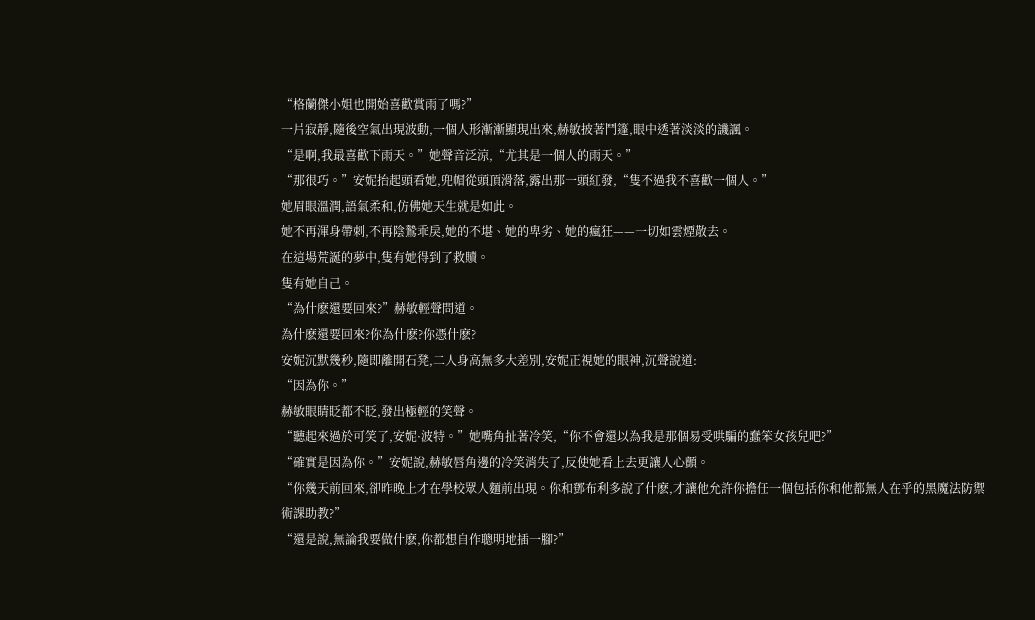“格蘭傑小姐也開始喜歡賞雨了嗎?”
一片寂靜,隨後空氣出現波動,一個人形漸漸顯現出來,赫敏披著鬥篷,眼中透著淡淡的譏諷。
“是啊,我最喜歡下雨天。”她聲音泛涼,“尤其是一個人的雨天。”
“那很巧。”安妮抬起頭看她,兜帽從頭頂滑落,露出那一頭紅發,“隻不過我不喜歡一個人。”
她眉眼溫潤,語氣柔和,仿佛她天生就是如此。
她不再渾身帶刺,不再陰鷙乖戾,她的不堪、她的卑劣、她的瘋狂——一切如雲煙散去。
在這場荒誕的夢中,隻有她得到了救贖。
隻有她自己。
“為什麽還要回來?”赫敏輕聲問道。
為什麽還要回來?你為什麽?你憑什麽?
安妮沉默幾秒,隨即離開石凳,二人身高無多大差別,安妮正視她的眼神,沉聲說道:
“因為你。”
赫敏眼睛眨都不眨,發出極輕的笑聲。
“聽起來過於可笑了,安妮·波特。”她嘴角扯著冷笑,“你不會還以為我是那個易受哄騙的蠢笨女孩兒吧?”
“確實是因為你。”安妮說,赫敏唇角邊的冷笑消失了,反使她看上去更讓人心顫。
“你幾天前回來,卻昨晚上才在學校眾人麵前出現。你和鄧布利多說了什麽,才讓他允許你擔任一個包括你和他都無人在乎的黑魔法防禦術課助教?”
“還是說,無論我要做什麽,你都想自作聰明地插一腳?”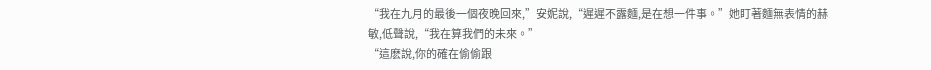“我在九月的最後一個夜晚回來,”安妮說,“遲遲不露麵,是在想一件事。”她盯著麵無表情的赫敏,低聲說,“我在算我們的未來。”
“這麽說,你的確在偷偷跟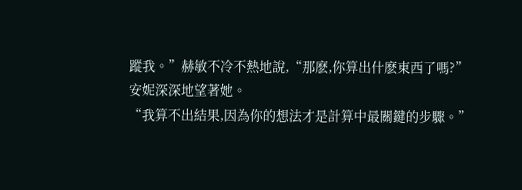蹤我。”赫敏不冷不熱地說,“那麽,你算出什麽東西了嗎?”
安妮深深地望著她。
“我算不出結果,因為你的想法才是計算中最關鍵的步驟。”